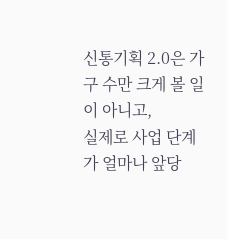신통기획 2.0은 가구 수만 크게 볼 일이 아니고,
실제로 사업 단계가 얼마나 앞당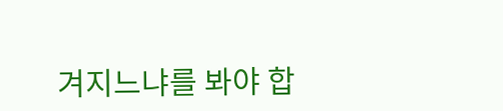겨지느냐를 봐야 합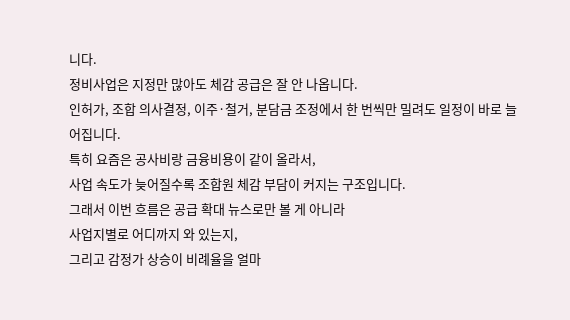니다.
정비사업은 지정만 많아도 체감 공급은 잘 안 나옵니다.
인허가, 조합 의사결정, 이주·철거, 분담금 조정에서 한 번씩만 밀려도 일정이 바로 늘어집니다.
특히 요즘은 공사비랑 금융비용이 같이 올라서,
사업 속도가 늦어질수록 조합원 체감 부담이 커지는 구조입니다.
그래서 이번 흐름은 공급 확대 뉴스로만 볼 게 아니라
사업지별로 어디까지 와 있는지,
그리고 감정가 상승이 비례율을 얼마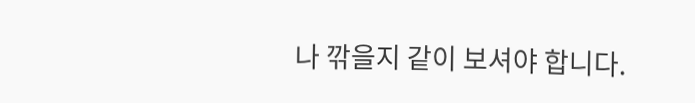나 깎을지 같이 보셔야 합니다.